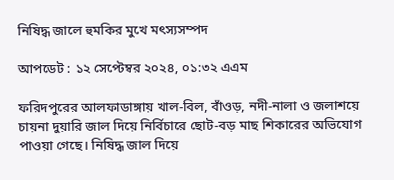নিষিদ্ধ জালে হুমকির মুখে মৎস্যসম্পদ

আপডেট : ১২ সেপ্টেম্বর ২০২৪, ০১:৩২ এএম

ফরিদপুরের আলফাডাঙ্গায় খাল-বিল, বাঁওড়, নদী-নালা ও জলাশয়ে চায়না দুয়ারি জাল দিয়ে নির্বিচারে ছোট-বড় মাছ শিকারের অভিযোগ পাওয়া গেছে। নিষিদ্ধ জাল দিয়ে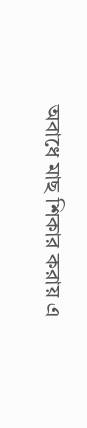অবাধে মাছ শিকার করায় এ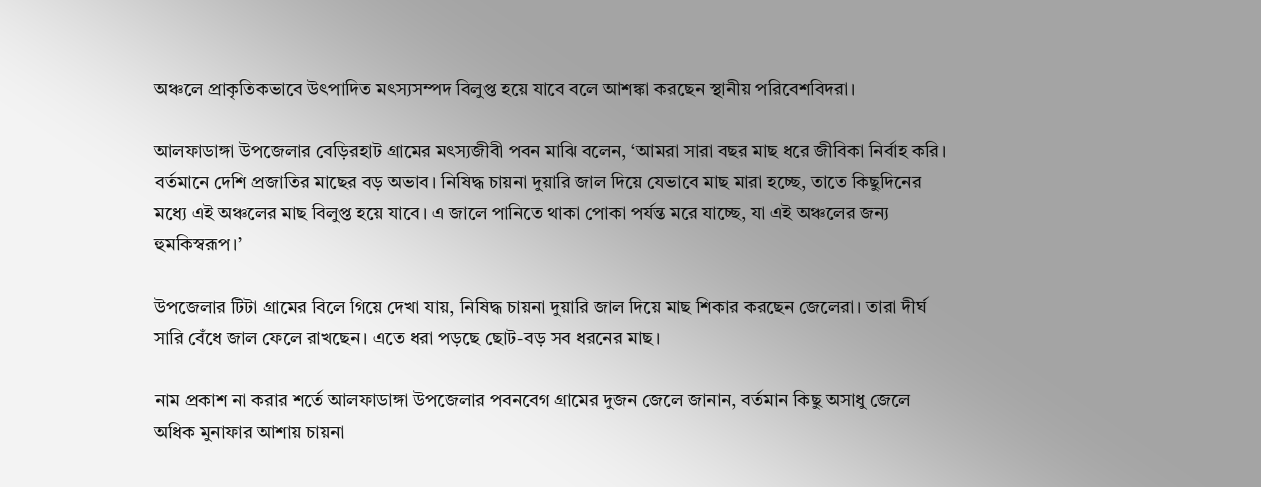অঞ্চলে প্রাকৃতিকভাবে উৎপাদিত মৎস্যসম্পদ বিলুপ্ত হয়ে যাবে বলে আশঙ্কা করছেন স্থানীয় পরিবেশবিদরা।

আলফাডাঙ্গা উপজেলার বেড়িরহাট গ্রামের মৎস্যজীবী পবন মাঝি বলেন, ‘আমরা সারা বছর মাছ ধরে জীবিকা নির্বাহ করি। বর্তমানে দেশি প্রজাতির মাছের বড় অভাব। নিষিদ্ধ চায়না দুয়ারি জাল দিয়ে যেভাবে মাছ মারা হচ্ছে, তাতে কিছুদিনের মধ্যে এই অঞ্চলের মাছ বিলুপ্ত হয়ে যাবে। এ জালে পানিতে থাকা পোকা পর্যন্ত মরে যাচ্ছে, যা এই অঞ্চলের জন্য হুমকিস্বরূপ।’

উপজেলার টিটা গ্রামের বিলে গিয়ে দেখা যায়, নিষিদ্ধ চায়না দুয়ারি জাল দিয়ে মাছ শিকার করছেন জেলেরা। তারা দীর্ঘ সারি বেঁধে জাল ফেলে রাখছেন। এতে ধরা পড়ছে ছোট-বড় সব ধরনের মাছ।

নাম প্রকাশ না করার শর্তে আলফাডাঙ্গা উপজেলার পবনবেগ গ্রামের দুজন জেলে জানান, বর্তমান কিছু অসাধু জেলে অধিক মুনাফার আশায় চায়না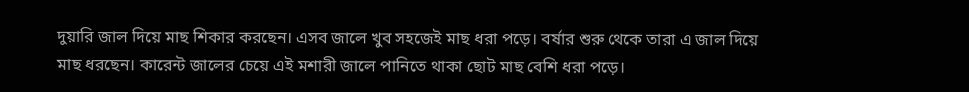দুয়ারি জাল দিয়ে মাছ শিকার করছেন। এসব জালে খুব সহজেই মাছ ধরা পড়ে। বর্ষার শুরু থেকে তারা এ জাল দিয়ে মাছ ধরছেন। কারেন্ট জালের চেয়ে এই মশারী জালে পানিতে থাকা ছোট মাছ বেশি ধরা পড়ে।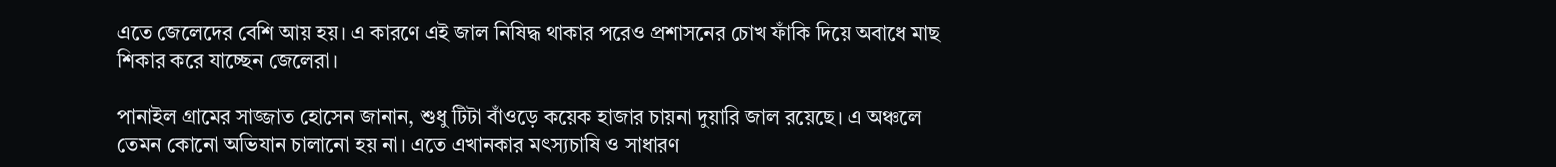এতে জেলেদের বেশি আয় হয়। এ কারণে এই জাল নিষিদ্ধ থাকার পরেও প্রশাসনের চোখ ফাঁকি দিয়ে অবাধে মাছ শিকার করে যাচ্ছেন জেলেরা।

পানাইল গ্রামের সাজ্জাত হোসেন জানান, শুধু টিটা বাঁওড়ে কয়েক হাজার চায়না দুয়ারি জাল রয়েছে। এ অঞ্চলে তেমন কোনো অভিযান চালানো হয় না। এতে এখানকার মৎস্যচাষি ও সাধারণ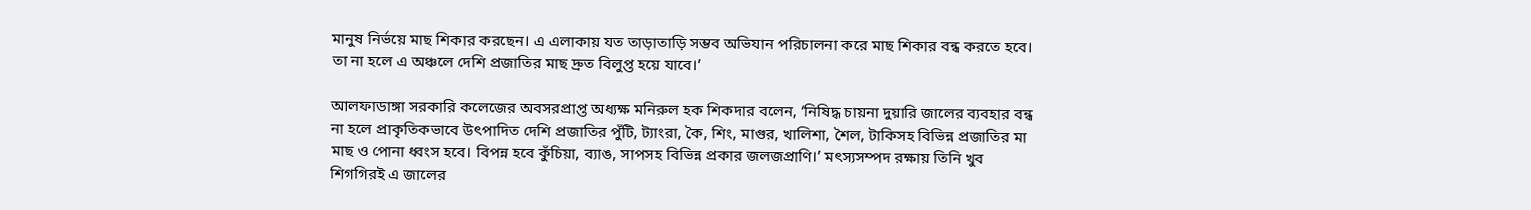মানুষ নির্ভয়ে মাছ শিকার করছেন। এ এলাকায় যত তাড়াতাড়ি সম্ভব অভিযান পরিচালনা করে মাছ শিকার বন্ধ করতে হবে। তা না হলে এ অঞ্চলে দেশি প্রজাতির মাছ দ্রুত বিলুপ্ত হয়ে যাবে।’

আলফাডাঙ্গা সরকারি কলেজের অবসরপ্রাপ্ত অধ্যক্ষ মনিরুল হক শিকদার বলেন, ‘নিষিদ্ধ চায়না দুয়ারি জালের ব্যবহার বন্ধ না হলে প্রাকৃতিকভাবে উৎপাদিত দেশি প্রজাতির পুঁটি, ট্যাংরা, কৈ, শিং, মাগুর, খালিশা, শৈল, টাকিসহ বিভিন্ন প্রজাতির মা মাছ ও পোনা ধ্বংস হবে। বিপন্ন হবে কুঁচিয়া, ব্যাঙ, সাপসহ বিভিন্ন প্রকার জলজপ্রাণি।’ মৎস্যসম্পদ রক্ষায় তিনি খুব শিগগিরই এ জালের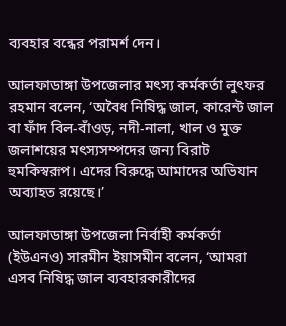ব্যবহার বন্ধের পরামর্শ দেন।

আলফাডাঙ্গা উপজেলার মৎস্য কর্মকর্তা লুৎফর রহমান বলেন, ‘অবৈধ নিষিদ্ধ জাল, কারেন্ট জাল বা ফাঁদ বিল-বাঁওড়, নদী-নালা, খাল ও মুক্ত জলাশয়ের মৎস্যসম্পদের জন্য বিরাট হুমকিস্বরূপ। এদের বিরুদ্ধে আমাদের অভিযান অব্যাহত রয়েছে।’

আলফাডাঙ্গা উপজেলা নির্বাহী কর্মকর্তা (ইউএনও) সারমীন ইয়াসমীন বলেন, ‘আমরা এসব নিষিদ্ধ জাল ব্যবহারকারীদের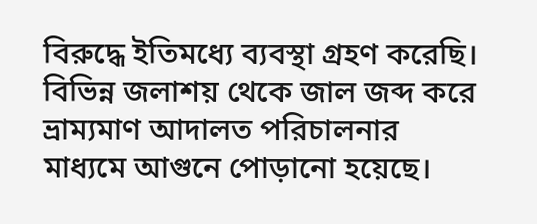বিরুদ্ধে ইতিমধ্যে ব্যবস্থা গ্রহণ করেছি। বিভিন্ন জলাশয় থেকে জাল জব্দ করে ভ্রাম্যমাণ আদালত পরিচালনার মাধ্যমে আগুনে পোড়ানো হয়েছে।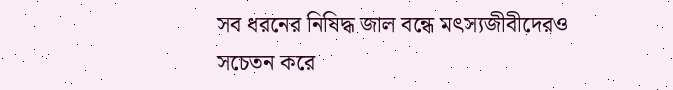সব ধরনের নিষিদ্ধ জাল বন্ধে মৎস্যজীবীদেরও সচেতন করে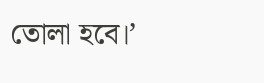তোলা হবে।’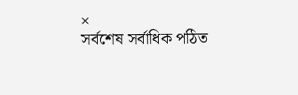×
সর্বশেষ সর্বাধিক পঠিত